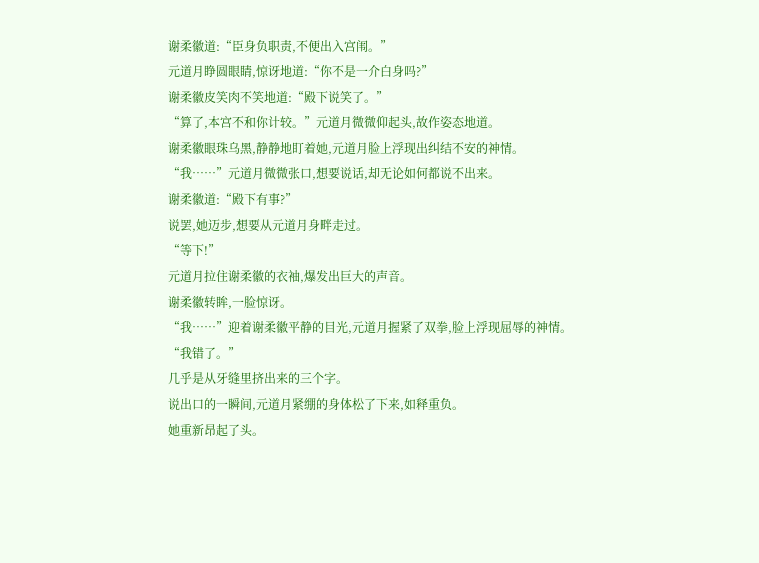谢柔徽道:“臣身负职责,不便出入宫闱。”
元道月睁圆眼睛,惊讶地道:“你不是一介白身吗?”
谢柔徽皮笑肉不笑地道:“殿下说笑了。”
“算了,本宫不和你计较。”元道月微微仰起头,故作姿态地道。
谢柔徽眼珠乌黑,静静地盯着她,元道月脸上浮现出纠结不安的神情。
“我……”元道月微微张口,想要说话,却无论如何都说不出来。
谢柔徽道:“殿下有事?”
说罢,她迈步,想要从元道月身畔走过。
“等下!”
元道月拉住谢柔徽的衣袖,爆发出巨大的声音。
谢柔徽转眸,一脸惊讶。
“我……”迎着谢柔徽平静的目光,元道月握紧了双拳,脸上浮现屈辱的神情。
“我错了。”
几乎是从牙缝里挤出来的三个字。
说出口的一瞬间,元道月紧绷的身体松了下来,如释重负。
她重新昂起了头。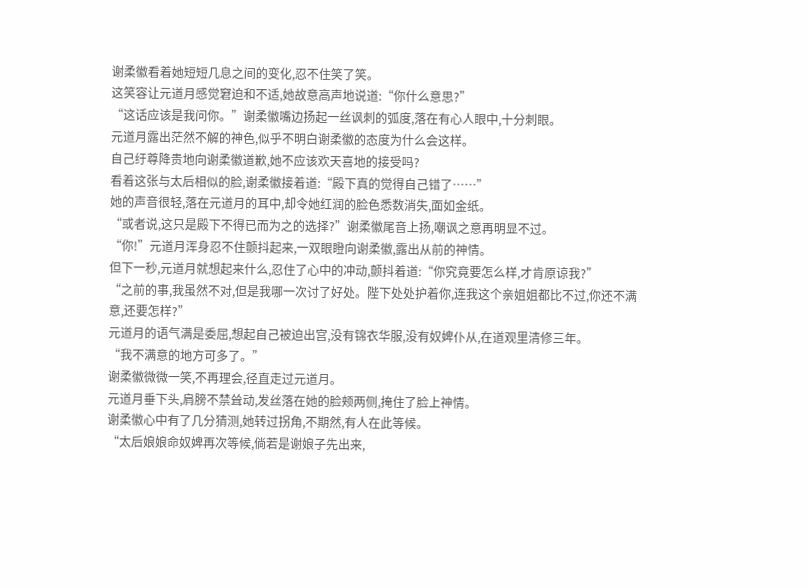谢柔徽看着她短短几息之间的变化,忍不住笑了笑。
这笑容让元道月感觉窘迫和不适,她故意高声地说道:“你什么意思?”
“这话应该是我问你。”谢柔徽嘴边扬起一丝讽刺的弧度,落在有心人眼中,十分刺眼。
元道月露出茫然不解的神色,似乎不明白谢柔徽的态度为什么会这样。
自己纡尊降贵地向谢柔徽道歉,她不应该欢天喜地的接受吗?
看着这张与太后相似的脸,谢柔徽接着道:“殿下真的觉得自己错了……”
她的声音很轻,落在元道月的耳中,却令她红润的脸色悉数消失,面如金纸。
“或者说,这只是殿下不得已而为之的选择?”谢柔徽尾音上扬,嘲讽之意再明显不过。
“你!”元道月浑身忍不住颤抖起来,一双眼瞪向谢柔徽,露出从前的神情。
但下一秒,元道月就想起来什么,忍住了心中的冲动,颤抖着道:“你究竟要怎么样,才肯原谅我?”
“之前的事,我虽然不对,但是我哪一次讨了好处。陛下处处护着你,连我这个亲姐姐都比不过,你还不满意,还要怎样?”
元道月的语气满是委屈,想起自己被迫出宫,没有锦衣华服,没有奴婢仆从,在道观里清修三年。
“我不满意的地方可多了。”
谢柔徽微微一笑,不再理会,径直走过元道月。
元道月垂下头,肩膀不禁耸动,发丝落在她的脸颊两侧,掩住了脸上神情。
谢柔徽心中有了几分猜测,她转过拐角,不期然,有人在此等候。
“太后娘娘命奴婢再次等候,倘若是谢娘子先出来,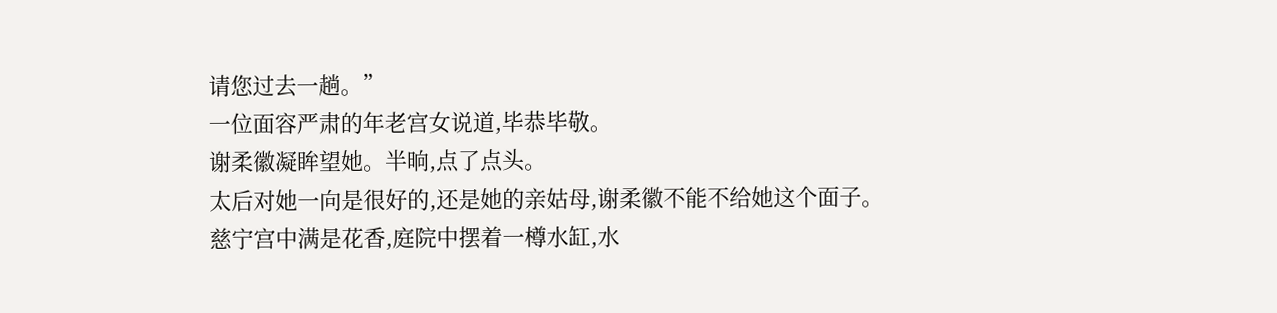请您过去一趟。”
一位面容严肃的年老宫女说道,毕恭毕敬。
谢柔徽凝眸望她。半晌,点了点头。
太后对她一向是很好的,还是她的亲姑母,谢柔徽不能不给她这个面子。
慈宁宫中满是花香,庭院中摆着一樽水缸,水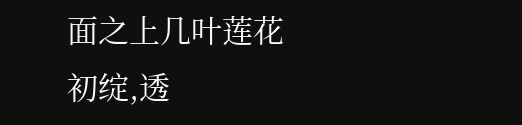面之上几叶莲花初绽,透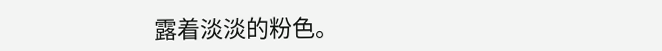露着淡淡的粉色。